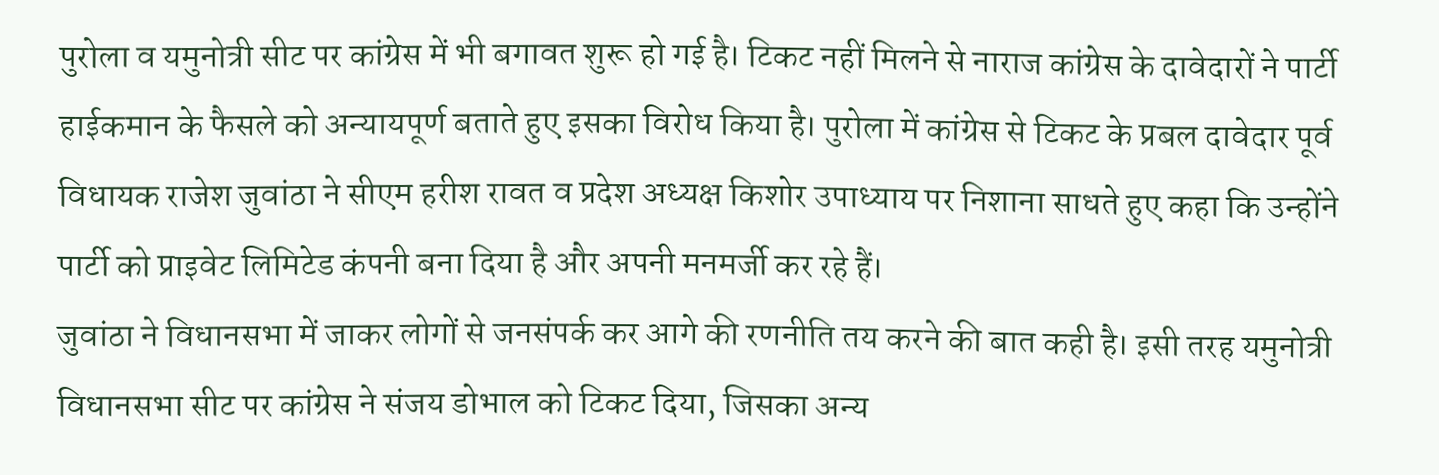पुरोला व यमुनोत्री सीट पर कांग्रेस में भी बगावत शुरू हो गई है। टिकट नहीं मिलने से नाराज कांग्रेस के दावेदारों ने पार्टी हाईकमान के फैसले को अन्यायपूर्ण बताते हुए इसका विरोध किया है। पुरोला में कांग्रेस से टिकट के प्रबल दावेदार पूर्व विधायक राजेश जुवांठा ने सीएम हरीश रावत व प्रदेश अध्यक्ष किशोर उपाध्याय पर निशाना साधते हुए कहा कि उन्होंने पार्टी को प्राइवेट लिमिटेड कंपनी बना दिया है और अपनी मनमर्जी कर रहे हैं।
जुवांठा ने विधानसभा में जाकर लोगों से जनसंपर्क कर आगे की रणनीति तय करने की बात कही है। इसी तरह यमुनोत्री विधानसभा सीट पर कांग्रेस ने संजय डोभाल को टिकट दिया, जिसका अन्य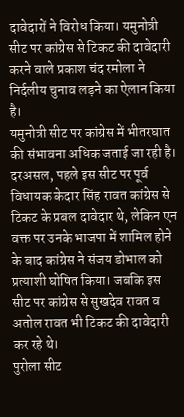दावेदारों ने विरोध किया। यमुनोत्री सीट पर कांग्रेस से टिकट की दावेदारी करने वाले प्रकाश चंद रमोला ने निर्दलीय चुनाव लड़ने का ऐलान किया है।
यमुनोत्री सीट पर कांग्रेस में भीतरघात की संभावना अधिक जताई जा रही है। दरअसल, पहले इस सीट पर पूर्व विधायक केदार सिंह रावत कांग्रेस से टिकट के प्रबल दावेदार थे, लेकिन एन वक्त पर उनके भाजपा में शामिल होने के बाद कांग्रेस ने संजय डोभाल को प्रत्याशी घोषित किया। जबकि इस सीट पर कांग्रेस से सुखदेव रावत व अतोल रावत भी टिकट की दावेदारी कर रहे थे।
पुरोला सीट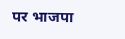पर भाजपा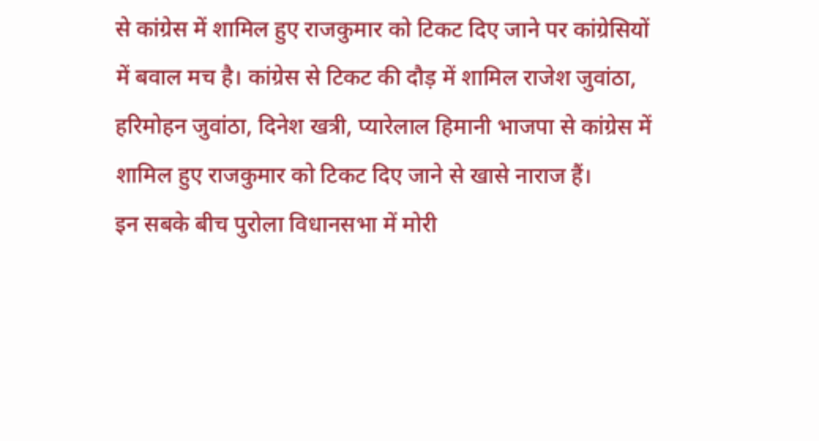से कांग्रेस में शामिल हुए राजकुमार को टिकट दिए जाने पर कांग्रेसियों में बवाल मच है। कांग्रेस से टिकट की दौड़ में शामिल राजेश जुवांठा, हरिमोहन जुवांठा, दिनेश खत्री, प्यारेलाल हिमानी भाजपा से कांग्रेस में शामिल हुए राजकुमार को टिकट दिए जाने से खासे नाराज हैं।
इन सबके बीच पुरोला विधानसभा में मोरी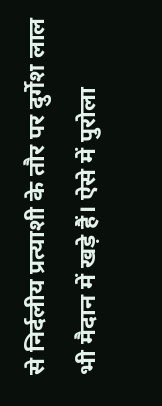से निर्दलीय प्रत्याशी के तौर पर दुर्गेश लाल भी मैदान में खड़े हैं। ऐसे में पुरोला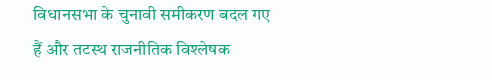विधानसभा के चुनावी समीकरण बदल गए हैं और तटस्थ राजनीतिक विश्लेषक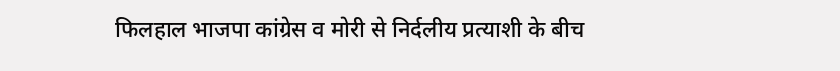फिलहाल भाजपा कांग्रेस व मोरी से निर्दलीय प्रत्याशी के बीच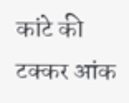कांटे की टक्कर आंक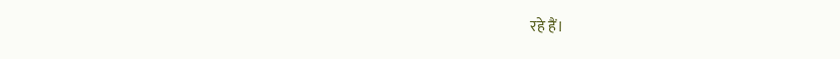रहे हैं।